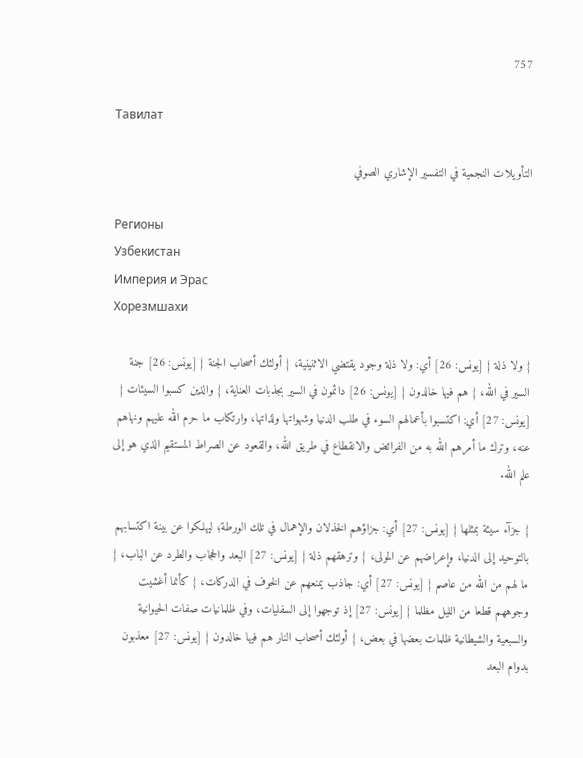757

Тавилат

التأويلات النجمية في التفسير الإشاري الصوفي

Регионы
Узбекистан
Империя и Эрас
Хорезмшахи

{ ولا ذلة } [يونس: 26] أي: ولا ذلة وجود يقتضي الاثنينية، { أولئك أصحاب الجنة } [يونس: 26] جنة السير في الله، { هم فيها خالدون } [يونس: 26] دائمون في السير بجذبات العناية، { والذين كسبوا السيئات } [يونس: 27] أي: اكتسبوا بأعمالهم السوء في طلب الدنيا وشهواتها ولذاتها، وارتكاب ما حرم الله عليهم ونهاهم عنه، وترك ما أمرهم الله به من الفرائض والانقطاع في طريق الله، والقعود عن الصراط المستقيم الذي هو إلى علم الله.

{ جزآء سيئة بمثلها } [يونس: 27] أي: جزاؤهم الخذلان والإهمال في تلك الورطة؛ ليهلكوا عن بينة اكتسابهم بالتوحيد إلى الدنيا، وإعراضهم عن المولى، { وترهقهم ذلة } [يونس: 27] البعد والحجاب والطرد عن الباب، { ما لهم من الله من عاصم } [يونس: 27] أي: جاذب يمنعهم عن الخوف في الدركات، { كأنما أغشيت وجوههم قطعا من الليل مظلما } [يونس: 27] إذ توجهوا إلى السفليات، وفي ظلمانيات صفات الحيوانية والسبعية والشيطانية ظلمات بعضها في بعض، { أولئك أصحاب النار هم فيها خالدون } [يونس: 27] معذبون بدوام البعد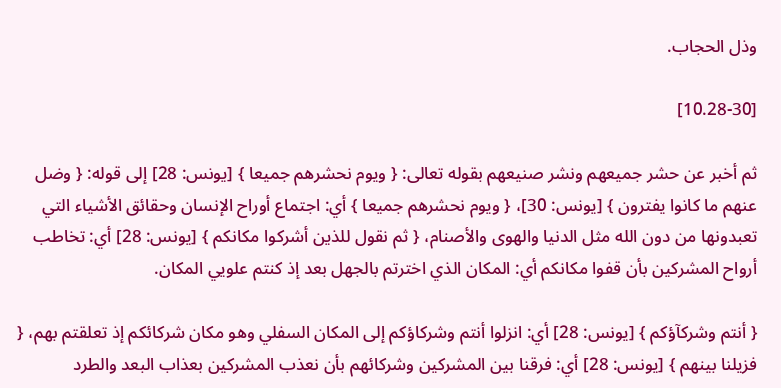وذل الحجاب.

[10.28-30]

ثم أخبر عن حشر جميعهم ونشر صنيعهم بقوله تعالى: { ويوم نحشرهم جميعا } [يونس: 28] إلى قوله: { وضل عنهم ما كانوا يفترون } [يونس: 30]، { ويوم نحشرهم جميعا } أي: اجتماع أوراح الإنسان وحقائق الأشياء التي تعبدونها من دون الله مثل الدنيا والهوى والأصنام، { ثم نقول للذين أشركوا مكانكم } [يونس: 28] أي: تخاطب أرواح المشركين بأن قفوا مكانكم أي: المكان الذي اخترتم بالجهل بعد إذ كنتم علويي المكان.

{ أنتم وشركآؤكم } [يونس: 28] أي: انزلوا أنتم وشركاؤكم إلى المكان السفلي وهو مكان شركائكم إذ تعلقتم بهم، { فزيلنا بينهم } [يونس: 28] أي: فرقنا بين المشركين وشركائهم بأن نعذب المشركين بعذاب البعد والطرد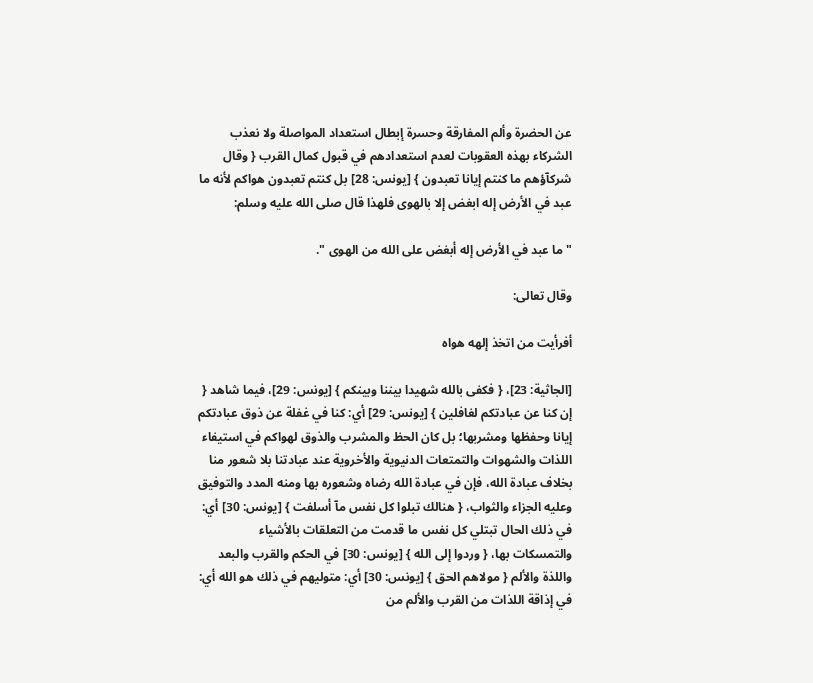عن الحضرة وألم المفارقة وحسرة إبطال استعداد المواصلة ولا نعذب الشركاء بهذه العقوبات لعدم استعدادهم في قبول كمال القرب { وقال شركآؤهم ما كنتم إيانا تعبدون } [يونس: 28] بل كنتم تعبدون هواكم لأنه ما عبد في الأرض إله ابغض إلا بالهوى فلهذا قال صلى الله عليه وسلم:

" ما عبد في الأرض إله أبغض على الله من الهوى ".

وقال تعالى:

أفرأيت من اتخذ إلهه هواه

[الجاثية: 23]، { فكفى بالله شهيدا بيننا وبينكم } [يونس: 29]، فيما شاهد { إن كنا عن عبادتكم لغافلين } [يونس: 29] أي: كنا في غفلة عن ذوق عبادتكم إيانا وحفظها ومشربها؛ بل كان الحظ والمشرب والذوق لهواكم في استيفاء اللذات والشهوات والتمتعات الدنيوية والأخروية عند عبادتنا بلا شعور منا بخلاف عبادة الله، فإن في عبادة الله رضاه وشعوره بها ومنه المدد والتوفيق وعليه الجزاء والثواب، { هنالك تبلوا كل نفس مآ أسلفت } [يونس: 30] أي: في ذلك الحال تبتلي كل نفس ما قدمت من التعلقات بالأشياء والتمسكات بها، { وردوا إلى الله } [يونس: 30] في الحكم والقرب والبعد واللذة والألم { مولاهم الحق } [يونس: 30] أي: متوليهم في ذلك هو الله أي: في إذاقة اللذات من القرب والألم من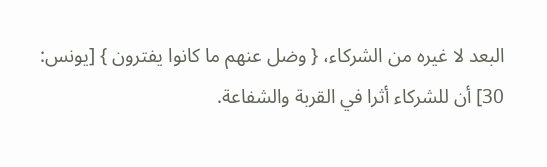البعد لا غيره من الشركاء، { وضل عنهم ما كانوا يفترون } [يونس: 30] أن للشركاء أثرا في القربة والشفاعة.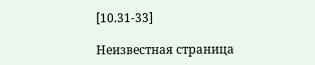[10.31-33]

Неизвестная страница